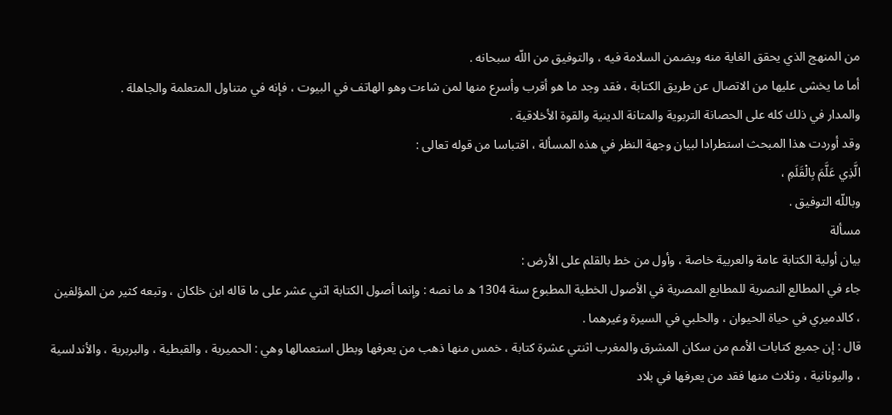من المنهج الذي يحقق الغاية منه ويضمن السلامة فيه ، والتوفيق من اللّه سبحانه .
أما ما يخشى عليها من الاتصال عن طريق الكتابة ، فقد وجد ما هو أقرب وأسرع منها لمن شاءت وهو الهاتف في البيوت ، فإنه في متناول المتعلمة والجاهلة .
والمدار في ذلك كله على الحصانة التربوية والمتانة الدينية والقوة الأخلاقية .
وقد أوردت هذا المبحث استطرادا لبيان وجهة النظر في هذه المسألة ، اقتباسا من قوله تعالى :
الَّذِي عَلَّمَ بِالْقَلَمِ ،
وباللّه التوفيق .
مسألة
بيان أولية الكتابة عامة والعربية خاصة ، وأول من خط بالقلم على الأرض :
جاء في المطالع النصرية للمطابع المصرية في الأصول الخطية المطبوع سنة 1304 ه ما نصه : وإنما أصول الكتابة اثني عشر على ما قاله ابن خلكان ، وتبعه كثير من المؤلفين ، كالدميري في حياة الحيوان ، والحلبي في السيرة وغيرهما .
قال : إن جميع كتابات الأمم من سكان المشرق والمغرب اثنتي عشرة كتابة ، خمس منها ذهب من يعرفها وبطل استعمالها وهي : الحميرية ، والقبطية ، والبربرية ، والأندلسية ، واليونانية ، وثلاث منها فقد من يعرفها في بلاد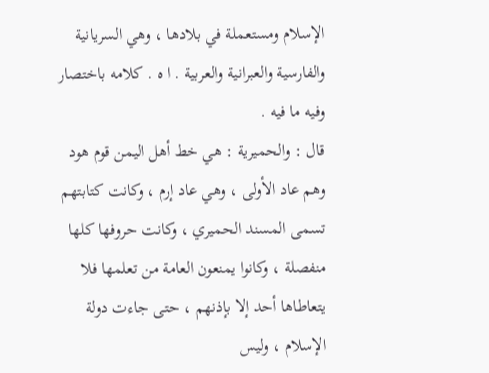الإسلام ومستعملة في بلادها ، وهي السريانية والفارسية والعبرانية والعربية . ا ه . كلامه باختصار وفيه ما فيه .
قال : والحميرية : هي خط أهل اليمن قوم هود وهم عاد الأولى ، وهي عاد إرم ، وكانت كتابتهم تسمى المسند الحميري ، وكانت حروفها كلها منفصلة ، وكانوا يمنعون العامة من تعلمها فلا يتعاطاها أحد إلا بإذنهم ، حتى جاءت دولة الإسلام ، وليس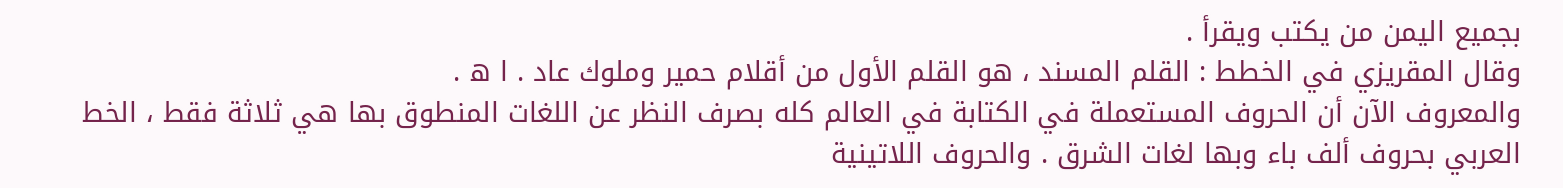بجميع اليمن من يكتب ويقرأ .
وقال المقريزي في الخطط : القلم المسند ، هو القلم الأول من أقلام حمير وملوك عاد . ا ه .
والمعروف الآن أن الحروف المستعملة في الكتابة في العالم كله بصرف النظر عن اللغات المنطوق بها هي ثلاثة فقط ، الخط العربي بحروف ألف باء وبها لغات الشرق . والحروف اللاتينية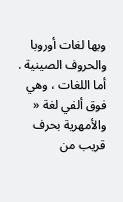وبها لغات أوروبا والحروف الصينية .
أما اللغات ، وهي فوق ألفي لغة « والأمهرية بحرف قريب من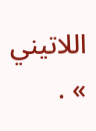اللاتيني » .